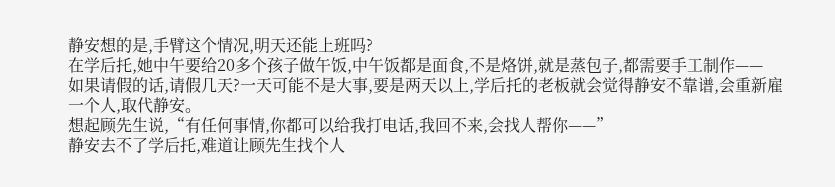静安想的是,手臂这个情况,明天还能上班吗?
在学后托,她中午要给20多个孩子做午饭,中午饭都是面食,不是烙饼,就是蒸包子,都需要手工制作——
如果请假的话,请假几天?一天可能不是大事,要是两天以上,学后托的老板就会觉得静安不靠谱,会重新雇一个人,取代静安。
想起顾先生说,“有任何事情,你都可以给我打电话,我回不来,会找人帮你——”
静安去不了学后托,难道让顾先生找个人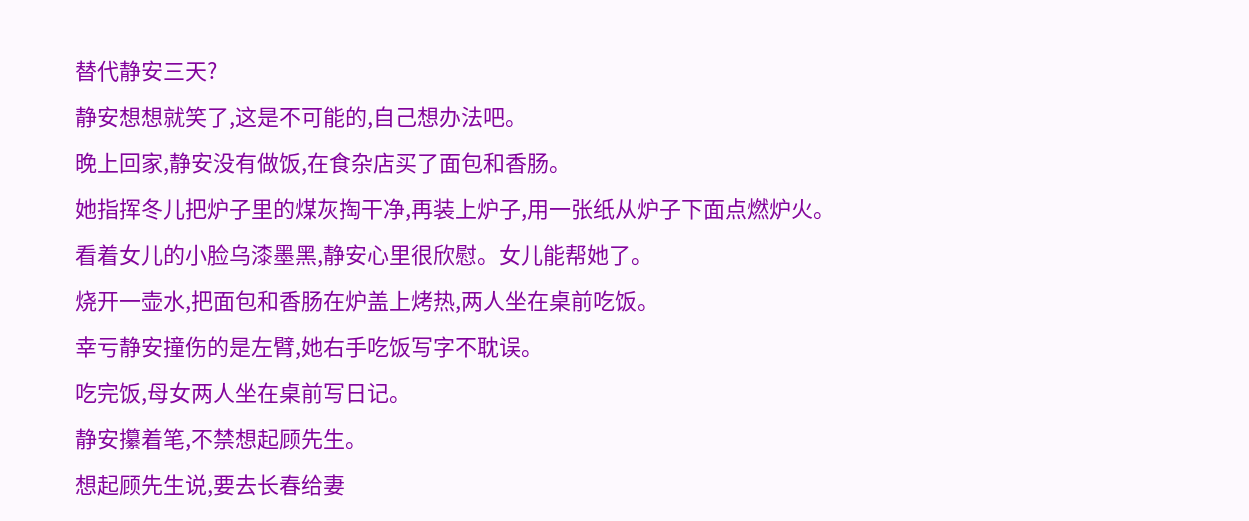替代静安三天?
静安想想就笑了,这是不可能的,自己想办法吧。
晚上回家,静安没有做饭,在食杂店买了面包和香肠。
她指挥冬儿把炉子里的煤灰掏干净,再装上炉子,用一张纸从炉子下面点燃炉火。
看着女儿的小脸乌漆墨黑,静安心里很欣慰。女儿能帮她了。
烧开一壶水,把面包和香肠在炉盖上烤热,两人坐在桌前吃饭。
幸亏静安撞伤的是左臂,她右手吃饭写字不耽误。
吃完饭,母女两人坐在桌前写日记。
静安攥着笔,不禁想起顾先生。
想起顾先生说,要去长春给妻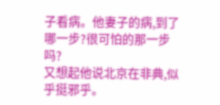子看病。他妻子的病,到了哪一步?很可怕的那一步吗?
又想起他说北京在非典,似乎挺邪乎。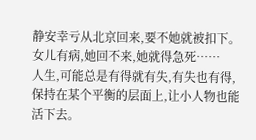静安幸亏从北京回来,要不她就被扣下。女儿有病,她回不来,她就得急死……
人生,可能总是有得就有失,有失也有得,保持在某个平衡的层面上,让小人物也能活下去。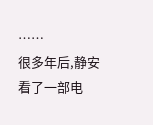……
很多年后,静安看了一部电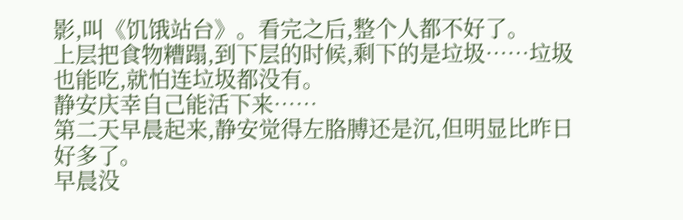影,叫《饥饿站台》。看完之后,整个人都不好了。
上层把食物糟蹋,到下层的时候,剩下的是垃圾……垃圾也能吃,就怕连垃圾都没有。
静安庆幸自己能活下来……
第二天早晨起来,静安觉得左胳膊还是沉,但明显比昨日好多了。
早晨没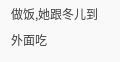做饭,她跟冬儿到外面吃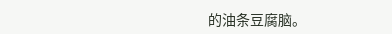的油条豆腐脑。